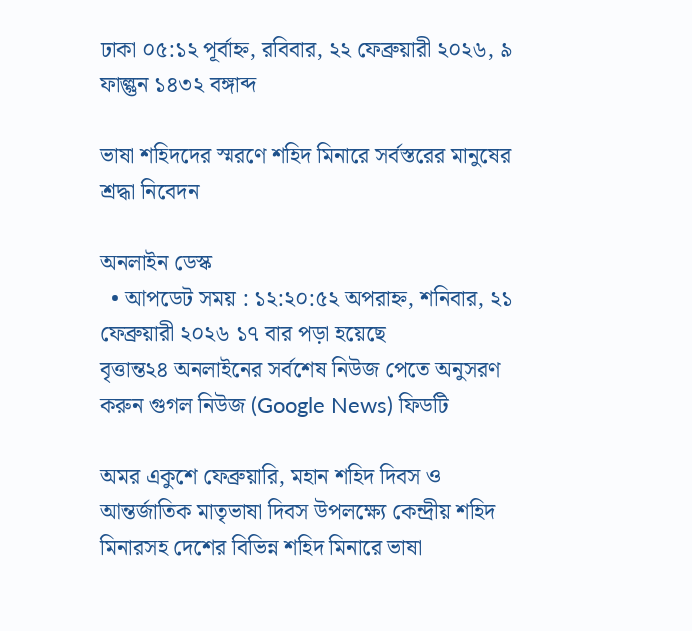ঢাকা ০৫:১২ পূর্বাহ্ন, রবিবার, ২২ ফেব্রুয়ারী ২০২৬, ৯ ফাল্গুন ১৪৩২ বঙ্গাব্দ

ভাষা শহিদদের স্মরণে শহিদ মিনারে সর্বস্তরের মানুষের শ্রদ্ধা নিবেদন

অনলাইন ডেস্ক
  • আপডেট সময় : ১২:২০:৫২ অপরাহ্ন, শনিবার, ২১ ফেব্রুয়ারী ২০২৬ ১৭ বার পড়া হয়েছে
বৃত্তান্ত২৪ অনলাইনের সর্বশেষ নিউজ পেতে অনুসরণ করুন গুগল নিউজ (Google News) ফিডটি

অমর একুশে ফেব্রুয়ারি, মহান শহিদ দিবস ও আন্তর্জাতিক মাতৃভাষা দিবস উপলক্ষ্যে কেন্দ্রীয় শহিদ মিনারসহ দেশের বিভিন্ন শহিদ মিনারে ভাষা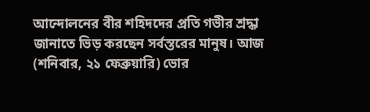আন্দোলনের বীর শহিদদের প্রতি গভীর শ্রদ্ধা জানাতে ভিড় করছেন সর্বস্তরের মানুষ। আজ (শনিবার, ২১ ফেব্রুয়ারি) ভোর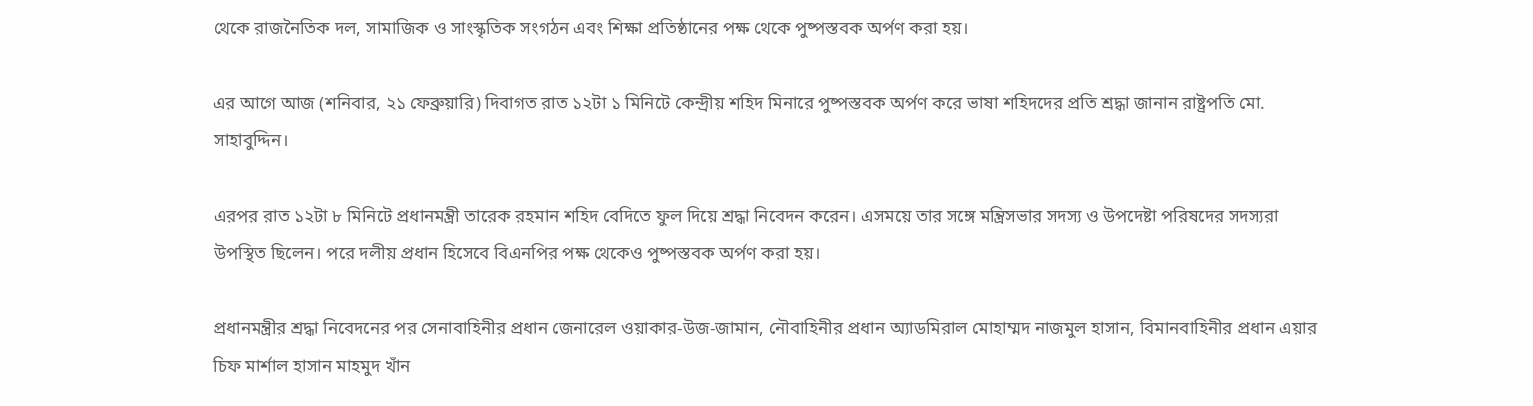থেকে রাজনৈতিক দল, সামাজিক ও সাংস্কৃতিক সংগঠন এবং শিক্ষা প্রতিষ্ঠানের পক্ষ থেকে পুষ্পস্তবক অর্পণ করা হয়।

এর আগে আজ (শনিবার, ২১ ফেব্রুয়ারি) দিবাগত রাত ১২টা ১ মিনিটে কেন্দ্রীয় শহিদ মিনারে পুষ্পস্তবক অর্পণ করে ভাষা শহিদদের প্রতি শ্রদ্ধা জানান রাষ্ট্রপতি মো. সাহাবুদ্দিন।

এরপর রাত ১২টা ৮ মিনিটে প্রধানমন্ত্রী তারেক রহমান শহিদ বেদিতে ফুল দিয়ে শ্রদ্ধা নিবেদন করেন। এসময়ে তার সঙ্গে মন্ত্রিসভার সদস্য ও উপদেষ্টা পরিষদের সদস্যরা উপস্থিত ছিলেন। পরে দলীয় প্রধান হিসেবে বিএনপির পক্ষ থেকেও পুষ্পস্তবক অর্পণ করা হয়।

প্রধানমন্ত্রীর শ্রদ্ধা নিবেদনের পর সেনাবাহিনীর প্রধান জেনারেল ওয়াকার-উজ-জামান, নৌবাহিনীর প্রধান অ্যাডমিরাল মোহাম্মদ নাজমুল হাসান, বিমানবাহিনীর প্রধান এয়ার চিফ মার্শাল হাসান মাহমুদ খাঁন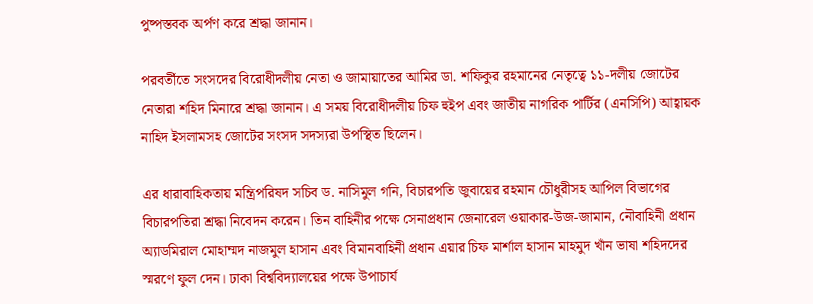পুষ্পস্তবক অর্পণ করে শ্রদ্ধা জানান।

পরবর্তীতে সংসদের বিরোধীদলীয় নেতা ও জামায়াতের আমির ডা. শফিকুর রহমানের নেতৃত্বে ১১-দলীয় জোটের নেতারা শহিদ মিনারে শ্রদ্ধা জানান। এ সময় বিরোধীদলীয় চিফ হুইপ এবং জাতীয় নাগরিক পার্টির (এনসিপি) আহ্বায়ক নাহিদ ইসলামসহ জোটের সংসদ সদস্যরা উপস্থিত ছিলেন।

এর ধারাবাহিকতায় মন্ত্রিপরিষদ সচিব ড. নাসিমুল গনি, বিচারপতি জুবায়ের রহমান চৌধুরীসহ আপিল বিভাগের বিচারপতিরা শ্রদ্ধা নিবেদন করেন। তিন বাহিনীর পক্ষে সেনাপ্রধান জেনারেল ওয়াকার-উজ-জামান, নৌবাহিনী প্রধান অ্যাডমিরাল মোহাম্মদ নাজমুল হাসান এবং বিমানবাহিনী প্রধান এয়ার চিফ মার্শাল হাসান মাহমুদ খাঁন ভাষা শহিদদের স্মরণে ফুল দেন। ঢাকা বিশ্ববিদ্যালয়ের পক্ষে উপাচার্য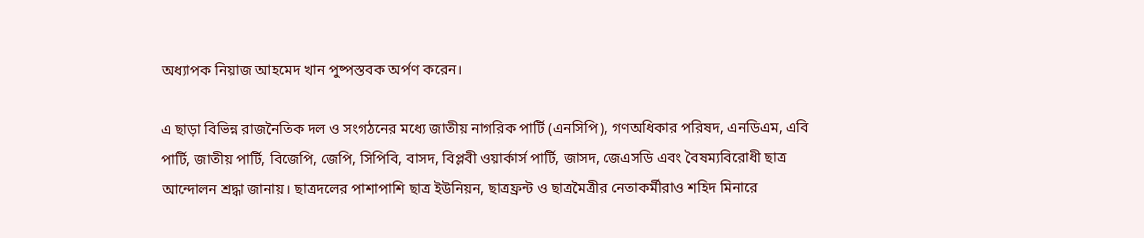অধ্যাপক নিয়াজ আহমেদ খান পুষ্পস্তবক অর্পণ করেন।

এ ছাড়া বিভিন্ন রাজনৈতিক দল ও সংগঠনের মধ্যে জাতীয় নাগরিক পার্টি (এনসিপি), গণঅধিকার পরিষদ, এনডিএম, এবি পার্টি, জাতীয় পার্টি, বিজেপি, জেপি, সিপিবি, বাসদ, বিপ্লবী ওয়ার্কার্স পার্টি, জাসদ, জেএসডি এবং বৈষম্যবিরোধী ছাত্র আন্দোলন শ্রদ্ধা জানায়। ছাত্রদলের পাশাপাশি ছাত্র ইউনিয়ন, ছাত্রফ্রন্ট ও ছাত্রমৈত্রীর নেতাকর্মীরাও শহিদ মিনারে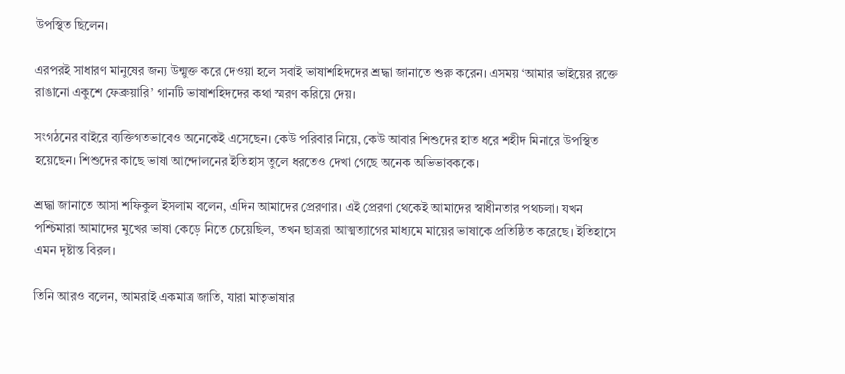উপস্থিত ছিলেন।

এরপরই সাধারণ মানুষের জন্য উন্মুক্ত করে দেওয়া হলে সবাই ভাষাশহিদদের শ্রদ্ধা জানাতে শুরু করেন। এসময় ‘আমার ভাইয়ের রক্তে রাঙানো একুশে ফেব্রুয়ারি’ গানটি ভাষাশহিদদের কথা স্মরণ করিয়ে দেয়।

সংগঠনের বাইরে ব্যক্তিগতভাবেও অনেকেই এসেছেন। কেউ পরিবার নিয়ে, কেউ আবার শিশুদের হাত ধরে শহীদ মিনারে উপস্থিত হয়েছেন। শিশুদের কাছে ভাষা আন্দোলনের ইতিহাস তুলে ধরতেও দেখা গেছে অনেক অভিভাবককে।

শ্রদ্ধা জানাতে আসা শফিকুল ইসলাম বলেন, এদিন আমাদের প্রেরণার। এই প্রেরণা থেকেই আমাদের স্বাধীনতার পথচলা। যখন পশ্চিমারা আমাদের মুখের ভাষা কেড়ে নিতে চেয়েছিল, তখন ছাত্ররা আত্মত্যাগের মাধ্যমে মায়ের ভাষাকে প্রতিষ্ঠিত করেছে। ইতিহাসে এমন দৃষ্টান্ত বিরল।

তিনি আরও বলেন, আমরাই একমাত্র জাতি, যারা মাতৃভাষার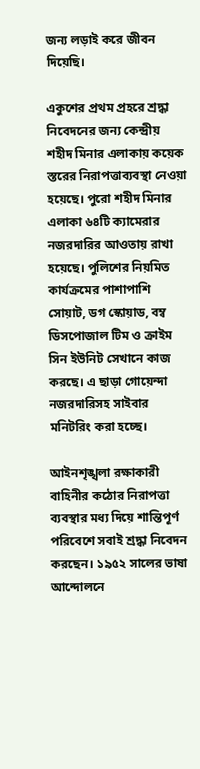জন্য লড়াই করে জীবন দিয়েছি।

একুশের প্রথম প্রহরে শ্রদ্ধা নিবেদনের জন্য কেন্দ্রীয় শহীদ মিনার এলাকায় কয়েক স্তরের নিরাপত্তাব্যবস্থা নেওয়া হয়েছে। পুরো শহীদ মিনার এলাকা ৬৪টি ক্যামেরার নজরদারির আওতায় রাখা হয়েছে। পুলিশের নিয়মিত কার্যক্রমের পাশাপাশি সোয়াট, ডগ স্কোয়াড, বম্ব ডিসপোজাল টিম ও ক্রাইম সিন ইউনিট সেখানে কাজ করছে। এ ছাড়া গোয়েন্দা নজরদারিসহ সাইবার মনিটরিং করা হচ্ছে।

আইনশৃঙ্খলা রক্ষাকারী বাহিনীর কঠোর নিরাপত্তা ব্যবস্থার মধ্য দিয়ে শান্তিপূর্ণ পরিবেশে সবাই শ্রদ্ধা নিবেদন করছেন। ১৯৫২ সালের ভাষা আন্দোলনে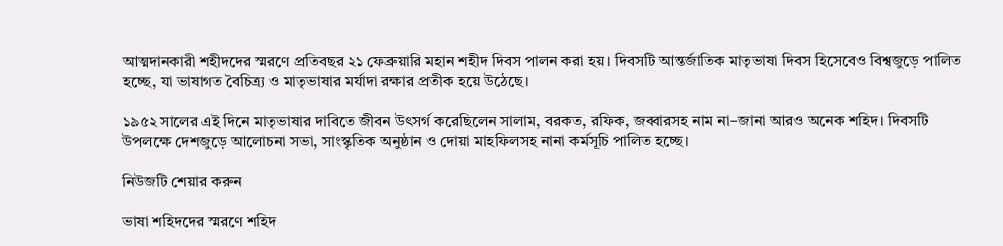আত্মদানকারী শহীদদের স্মরণে প্রতিবছর ২১ ফেব্রুয়ারি মহান শহীদ দিবস পালন করা হয়। দিবসটি আন্তর্জাতিক মাতৃভাষা দিবস হিসেবেও বিশ্বজুড়ে পালিত হচ্ছে, যা ভাষাগত বৈচিত্র্য ও মাতৃভাষার মর্যাদা রক্ষার প্রতীক হয়ে উঠেছে।

১৯৫২ সালের এই দিনে মাতৃভাষার দাবিতে জীবন উৎসর্গ করেছিলেন সালাম, বরকত, রফিক, জব্বারসহ নাম না–জানা আরও অনেক শহিদ। দিবসটি উপলক্ষে দেশজুড়ে আলোচনা সভা, সাংস্কৃতিক অনুষ্ঠান ও দোয়া মাহফিলসহ নানা কর্মসূচি পালিত হচ্ছে।

নিউজটি শেয়ার করুন

ভাষা শহিদদের স্মরণে শহিদ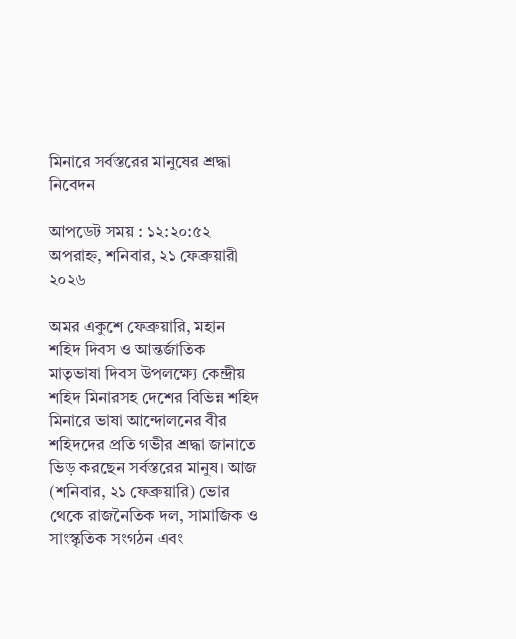মিনারে সর্বস্তরের মানুষের শ্রদ্ধা নিবেদন

আপডেট সময় : ১২:২০:৫২ অপরাহ্ন, শনিবার, ২১ ফেব্রুয়ারী ২০২৬

অমর একুশে ফেব্রুয়ারি, মহান শহিদ দিবস ও আন্তর্জাতিক মাতৃভাষা দিবস উপলক্ষ্যে কেন্দ্রীয় শহিদ মিনারসহ দেশের বিভিন্ন শহিদ মিনারে ভাষা আন্দোলনের বীর শহিদদের প্রতি গভীর শ্রদ্ধা জানাতে ভিড় করছেন সর্বস্তরের মানুষ। আজ (শনিবার, ২১ ফেব্রুয়ারি) ভোর থেকে রাজনৈতিক দল, সামাজিক ও সাংস্কৃতিক সংগঠন এবং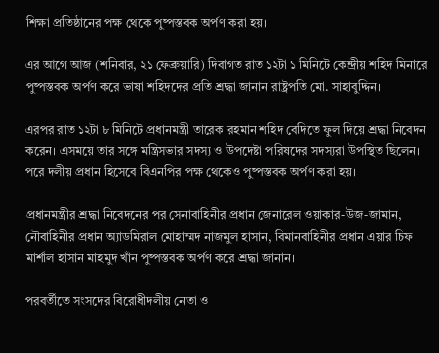শিক্ষা প্রতিষ্ঠানের পক্ষ থেকে পুষ্পস্তবক অর্পণ করা হয়।

এর আগে আজ (শনিবার, ২১ ফেব্রুয়ারি) দিবাগত রাত ১২টা ১ মিনিটে কেন্দ্রীয় শহিদ মিনারে পুষ্পস্তবক অর্পণ করে ভাষা শহিদদের প্রতি শ্রদ্ধা জানান রাষ্ট্রপতি মো. সাহাবুদ্দিন।

এরপর রাত ১২টা ৮ মিনিটে প্রধানমন্ত্রী তারেক রহমান শহিদ বেদিতে ফুল দিয়ে শ্রদ্ধা নিবেদন করেন। এসময়ে তার সঙ্গে মন্ত্রিসভার সদস্য ও উপদেষ্টা পরিষদের সদস্যরা উপস্থিত ছিলেন। পরে দলীয় প্রধান হিসেবে বিএনপির পক্ষ থেকেও পুষ্পস্তবক অর্পণ করা হয়।

প্রধানমন্ত্রীর শ্রদ্ধা নিবেদনের পর সেনাবাহিনীর প্রধান জেনারেল ওয়াকার-উজ-জামান, নৌবাহিনীর প্রধান অ্যাডমিরাল মোহাম্মদ নাজমুল হাসান, বিমানবাহিনীর প্রধান এয়ার চিফ মার্শাল হাসান মাহমুদ খাঁন পুষ্পস্তবক অর্পণ করে শ্রদ্ধা জানান।

পরবর্তীতে সংসদের বিরোধীদলীয় নেতা ও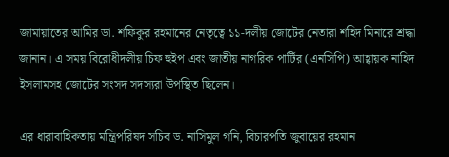জামায়াতের আমির ডা. শফিকুর রহমানের নেতৃত্বে ১১-দলীয় জোটের নেতারা শহিদ মিনারে শ্রদ্ধা জানান। এ সময় বিরোধীদলীয় চিফ হুইপ এবং জাতীয় নাগরিক পার্টির (এনসিপি) আহ্বায়ক নাহিদ ইসলামসহ জোটের সংসদ সদস্যরা উপস্থিত ছিলেন।

এর ধারাবাহিকতায় মন্ত্রিপরিষদ সচিব ড. নাসিমুল গনি, বিচারপতি জুবায়ের রহমান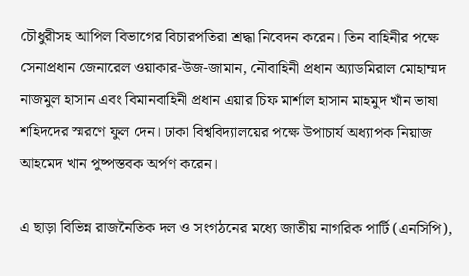চৌধুরীসহ আপিল বিভাগের বিচারপতিরা শ্রদ্ধা নিবেদন করেন। তিন বাহিনীর পক্ষে সেনাপ্রধান জেনারেল ওয়াকার-উজ-জামান, নৌবাহিনী প্রধান অ্যাডমিরাল মোহাম্মদ নাজমুল হাসান এবং বিমানবাহিনী প্রধান এয়ার চিফ মার্শাল হাসান মাহমুদ খাঁন ভাষা শহিদদের স্মরণে ফুল দেন। ঢাকা বিশ্ববিদ্যালয়ের পক্ষে উপাচার্য অধ্যাপক নিয়াজ আহমেদ খান পুষ্পস্তবক অর্পণ করেন।

এ ছাড়া বিভিন্ন রাজনৈতিক দল ও সংগঠনের মধ্যে জাতীয় নাগরিক পার্টি (এনসিপি),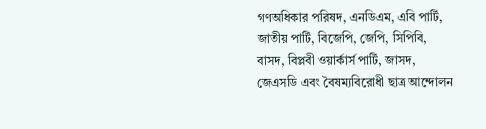গণঅধিকার পরিষদ, এনডিএম, এবি পার্টি, জাতীয় পার্টি, বিজেপি, জেপি, সিপিবি, বাসদ, বিপ্লবী ওয়ার্কার্স পার্টি, জাসদ, জেএসডি এবং বৈষম্যবিরোধী ছাত্র আন্দোলন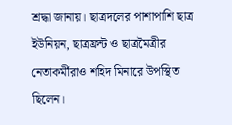শ্রদ্ধা জানায়। ছাত্রদলের পাশাপাশি ছাত্র ইউনিয়ন, ছাত্রফ্রন্ট ও ছাত্রমৈত্রীর নেতাকর্মীরাও শহিদ মিনারে উপস্থিত ছিলেন।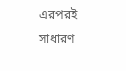এরপরই সাধারণ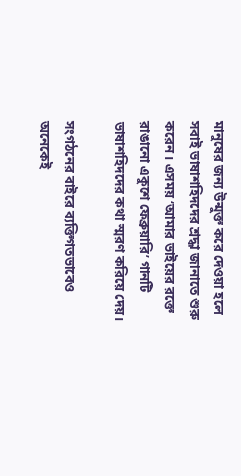মানুষের জন্য উন্মুক্ত করে দেওয়া হলে সবাই ভাষাশহিদদের শ্রদ্ধা জানাতে শুরু করেন। এসময় ‘আমার ভাইয়ের রক্তে রাঙানো একুশে ফেব্রুয়ারি’ গানটি ভাষাশহিদদের কথা স্মরণ করিয়ে দেয়।

সংগঠনের বাইরে ব্যক্তিগতভাবেও অনেকেই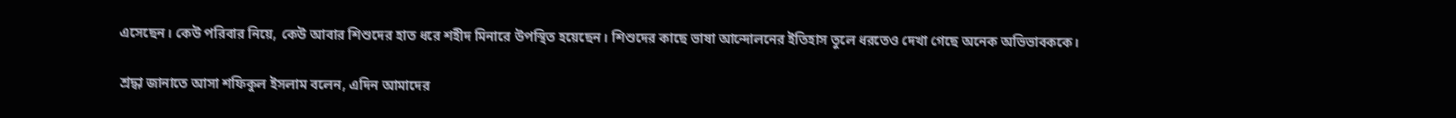এসেছেন। কেউ পরিবার নিয়ে, কেউ আবার শিশুদের হাত ধরে শহীদ মিনারে উপস্থিত হয়েছেন। শিশুদের কাছে ভাষা আন্দোলনের ইতিহাস তুলে ধরতেও দেখা গেছে অনেক অভিভাবককে।

শ্রদ্ধা জানাতে আসা শফিকুল ইসলাম বলেন, এদিন আমাদের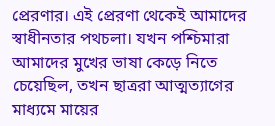প্রেরণার। এই প্রেরণা থেকেই আমাদের স্বাধীনতার পথচলা। যখন পশ্চিমারা আমাদের মুখের ভাষা কেড়ে নিতে চেয়েছিল, তখন ছাত্ররা আত্মত্যাগের মাধ্যমে মায়ের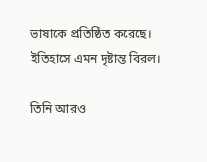ভাষাকে প্রতিষ্ঠিত করেছে। ইতিহাসে এমন দৃষ্টান্ত বিরল।

তিনি আরও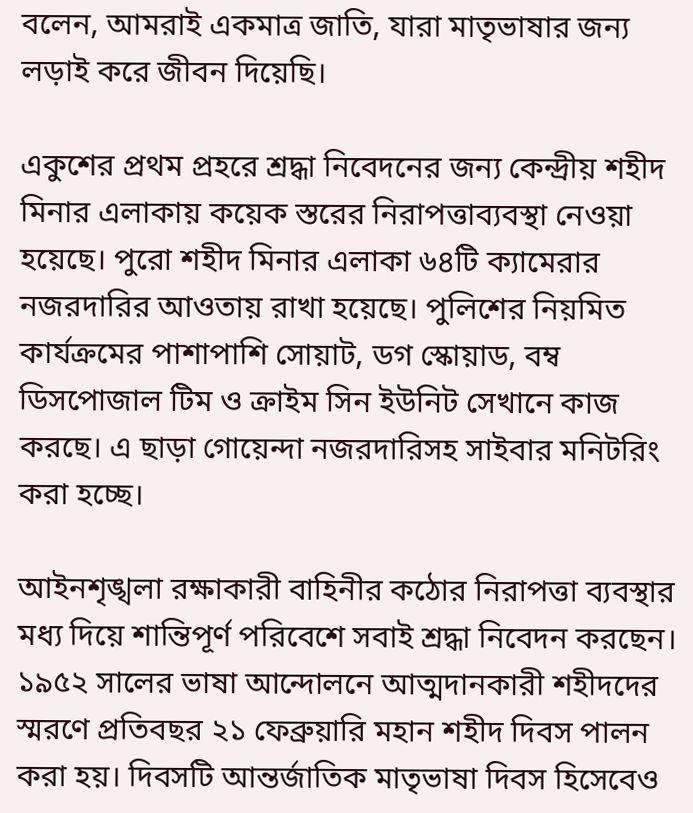বলেন, আমরাই একমাত্র জাতি, যারা মাতৃভাষার জন্য লড়াই করে জীবন দিয়েছি।

একুশের প্রথম প্রহরে শ্রদ্ধা নিবেদনের জন্য কেন্দ্রীয় শহীদ মিনার এলাকায় কয়েক স্তরের নিরাপত্তাব্যবস্থা নেওয়া হয়েছে। পুরো শহীদ মিনার এলাকা ৬৪টি ক্যামেরার নজরদারির আওতায় রাখা হয়েছে। পুলিশের নিয়মিত কার্যক্রমের পাশাপাশি সোয়াট, ডগ স্কোয়াড, বম্ব ডিসপোজাল টিম ও ক্রাইম সিন ইউনিট সেখানে কাজ করছে। এ ছাড়া গোয়েন্দা নজরদারিসহ সাইবার মনিটরিং করা হচ্ছে।

আইনশৃঙ্খলা রক্ষাকারী বাহিনীর কঠোর নিরাপত্তা ব্যবস্থার মধ্য দিয়ে শান্তিপূর্ণ পরিবেশে সবাই শ্রদ্ধা নিবেদন করছেন। ১৯৫২ সালের ভাষা আন্দোলনে আত্মদানকারী শহীদদের স্মরণে প্রতিবছর ২১ ফেব্রুয়ারি মহান শহীদ দিবস পালন করা হয়। দিবসটি আন্তর্জাতিক মাতৃভাষা দিবস হিসেবেও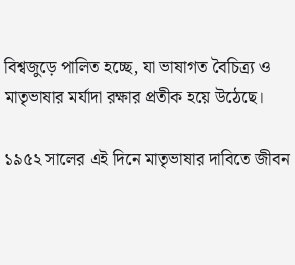বিশ্বজুড়ে পালিত হচ্ছে, যা ভাষাগত বৈচিত্র্য ও মাতৃভাষার মর্যাদা রক্ষার প্রতীক হয়ে উঠেছে।

১৯৫২ সালের এই দিনে মাতৃভাষার দাবিতে জীবন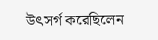উৎসর্গ করেছিলেন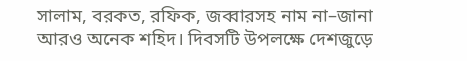সালাম, বরকত, রফিক, জব্বারসহ নাম না–জানা আরও অনেক শহিদ। দিবসটি উপলক্ষে দেশজুড়ে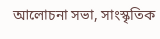আলোচনা সভা, সাংস্কৃতিক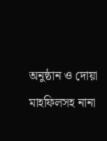অনুষ্ঠান ও দোয়া মাহফিলসহ নানা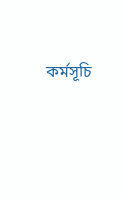কর্মসূচি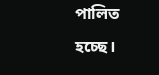পালিত হচ্ছে।